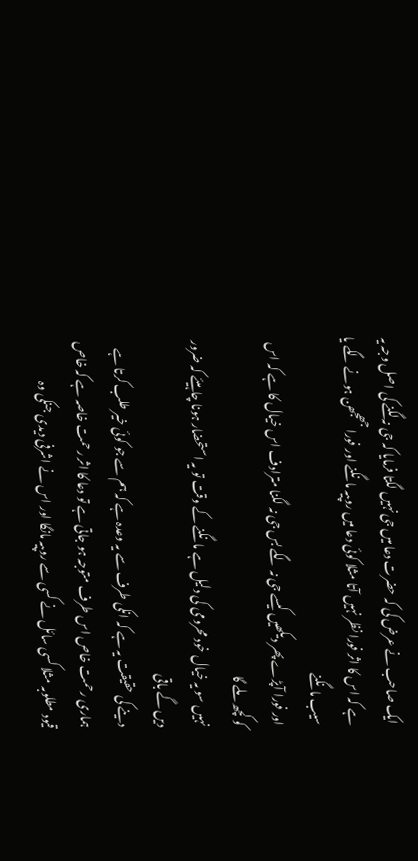ایک صاحب نے عرض کی کہ حضرت دعا میں جی نہیں لگتا فرمایا کہ جی نہ لگنے کی اصل وجہ یہ
ہے کہ اس کا اثر فورا نظر نہیں آتا مثلا کوئی دعا میں روپیہ مانگنے اور فورا جھجھن ہونے لگے یا سیب مانگنے
اور فورا آپڑے پھر دیکھیں کیسے جی نہ لگے بس جی نہ لگنا مترادف اس خیال کا ہے کہ اس کو کچھ ملے گا
نہیں سو یہ خیال خود محرومی کی دلیل ہے مانگنے کے وقت تو یہ استحضار ہونا چاہیئے کہ ضرور دیں گے باقی
دینے کی حقیقت یہ ہے کہ انکی طرف سے یہ وعدہ ہے کہ ہم سے جو کوئی خیر طلب کرتا ہے ہماری رحمت خاص اس طرف متوجہ ہو جاتی ہے تو دعا کا اثر رحمت خاصہ ہے کہ خاص قیود مطلوبہ مثلا کسی سائل نے کسی سے روپیہ مانگا اور اس نے اشرفی دیدی جنکی وہ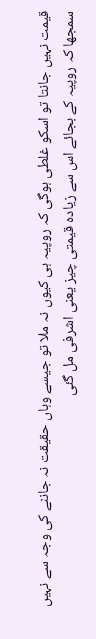قیمت نہیں جانتا تو اسکو غلطی ہوگی کہ روپیہ ہی کیوں نہ ملا تو جیسے وہاں حقیقت نہ جاننے کی وجہ سے نہیں سمجھا کہ روپیہ کے بجائے اس سے زیادہ قیمتی چیز یعنی اشرفی مل گئی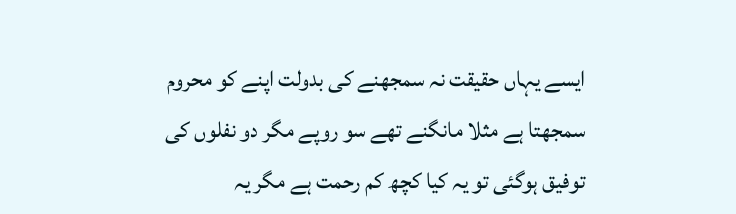ایسے یہاں حقیقت نہ سمجھنے کی بدولت اپنے کو محروم سمجھتا ہے مثلا مانگنے تھے سو روپے مگر دو نفلوں کی توفیق ہوگئی تو یہ کیا کچھ کم رحمت ہے مگر یہ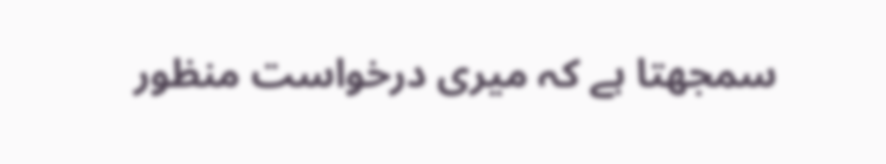سمجھتا ہے کہ میری درخواست منظور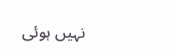نہیں ہوئی